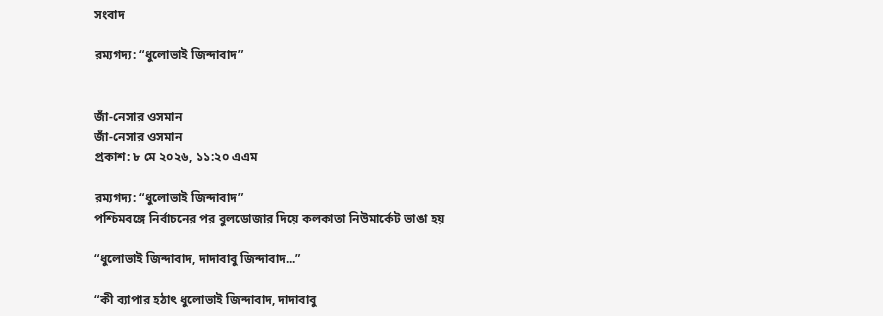সংবাদ

রম্যগদ্য: “ধুলোভাই জিন্দাবাদ”


জাঁ-নেসার ওসমান
জাঁ-নেসার ওসমান
প্রকাশ: ৮ মে ২০২৬, ১১:২০ এএম

রম্যগদ্য: “ধুলোভাই জিন্দাবাদ”
পশ্চিমবঙ্গে নির্বাচনের পর বুলডোজার দিয়ে কলকাতা নিউমার্কেট ভাঙা হয়

“ধুলোভাই জিন্দাবাদ, দাদাবাবু জিন্দাবাদ...”

“কী ব্যাপার হঠাৎ ধুলোভাই জিন্দাবাদ, দাদাবাবু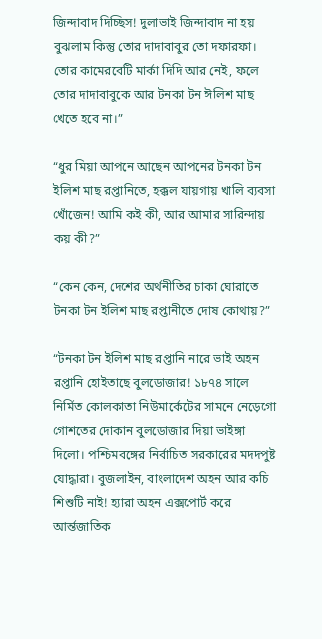জিন্দাবাদ দিচ্ছিস! দুলাভাই জিন্দাবাদ না হয় বুঝলাম কিন্তু তোর দাদাবাবুর তো দফারফা। তোর কামেরবেটি মার্কা দিদি আর নেই, ফলে তোর দাদাবাবুকে আর টনকা টন ঈলিশ মাছ খেতে হবে না।”

“ধুর মিয়া আপনে আছেন আপনের টনকা টন ইলিশ মাছ রপ্তানিতে, হক্কল যায়গায় খালি ব্যবসা খোঁজেন! আমি কই কী, আর আমার সারিন্দায় কয় কী?”

“কেন কেন, দেশের অর্থনীতির চাকা ঘোরাতে টনকা টন ইলিশ মাছ রপ্তানীতে দোষ কোথায়?”

“টনকা টন ইলিশ মাছ রপ্তানি নারে ভাই অহন রপ্তানি হোইতাছে বুলডোজার! ১৮৭৪ সালে নির্মিত কোলকাতা নিউমার্কেটের সামনে নেড়েগো গোশতের দোকান বুলডোজার দিয়া ভাইঙ্গা দিলো। পশ্চিমবঙ্গের নির্বাচিত সরকারের মদদপুষ্ট যোদ্ধারা। বুজলাইন, বাংলাদেশ অহন আর কচি শিশুটি নাই! হ্যারা অহন এক্সপোর্ট করে আর্ন্তজাতিক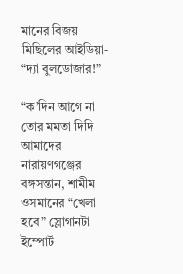মানের বিজয় মিছিলের আইডিয়া- “দ্যা বুলডোজার!”

“ক’দিন আগে না তোর মমতা দিদি আমাদের নারায়ণগঞ্জের বঙ্গসন্তান, শামীম ওসমানের “খেলা হবে” স্লোগানটা ইম্পোর্ট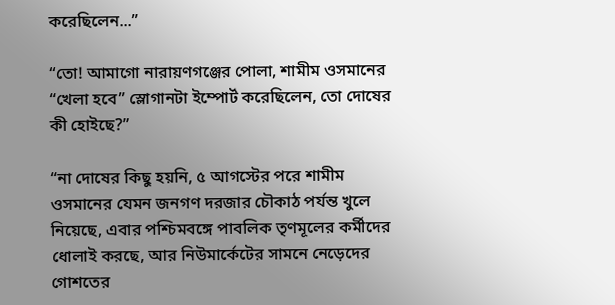করেছিলেন...”

“তো! আমাগো নারায়ণগঞ্জের পোলা, শামীম ওসমানের “খেলা হবে” স্লোগানটা ইম্পোর্ট করেছিলেন, তো দোষের কী হোইছে?”

“না দোষের কিছু হয়নি, ৫ আগস্টের পরে শামীম ওসমানের যেমন জনগণ দরজার চৌকাঠ পর্যন্ত খুলে নিয়েছে, এবার পশ্চিমবঙ্গে পাবলিক তৃণমূলের কর্মীদের ধোলাই করছে, আর নিউমার্কেটের সামনে নেড়েদের গোশতের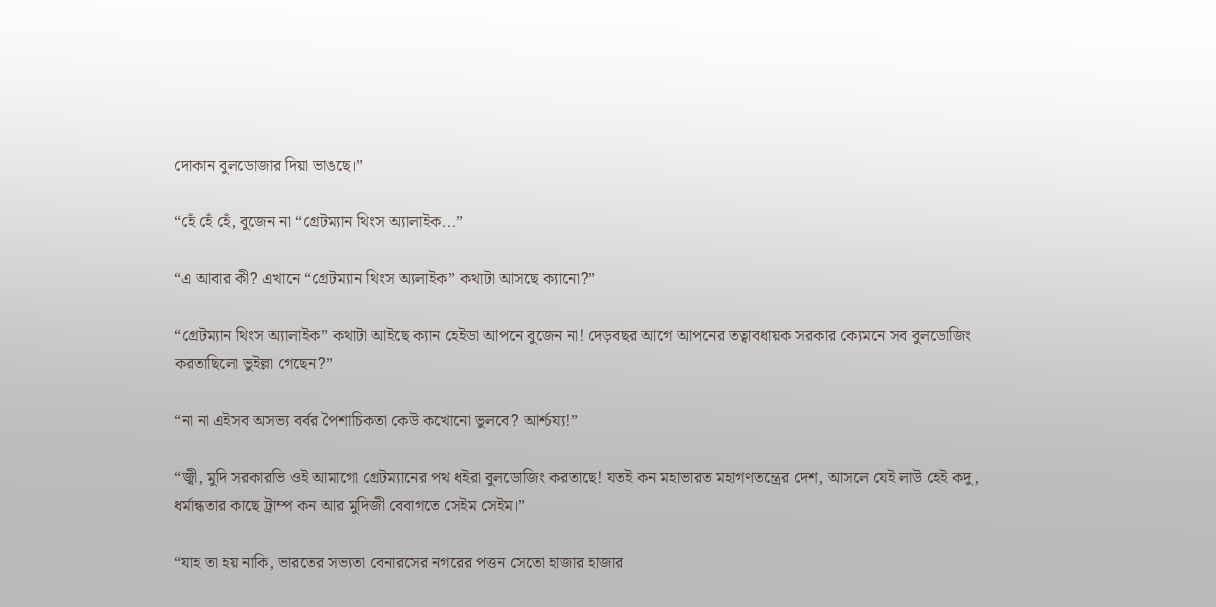দোকান বুলডোজার দিয়া ভাঙছে।”

“হেঁ হেঁ হেঁ, বুজেন না “গ্রেটম্যান থিংস অ্যালাইক...”

“এ আবার কী? এখানে “গ্রেটম্যান থিংস অ্যলাইক” কথাটা আসছে ক্যানো?”

“গ্রেটম্যান থিংস অ্যালাইক” কথাটা আইছে ক্যান হেইডা আপনে বুজেন না! দেড়বছর আগে আপনের তত্বাবধায়ক সরকার ক্যেমনে সব বুলডোজিং করতাছিলো ভুইল্লা গেছেন?”

“না না এইসব অসভ্য বর্বর পৈশাচিকতা কেউ কখোনো ভুলবে? আর্শ্চয্য!”

“জ্বী, মুদি সরকারভি ওই আমাগো গ্রেটম্যানের পথ ধইরা বুলডোজিং করতাছে! যতই কন মহাভারত মহাগণতন্ত্রের দেশ, আসলে যেই লাউ হেই কদু, ধর্মান্ধতার কাছে ট্রাম্প কন আর মুদিজী বেবাগতে সেইম সেইম।”

“যাহ তা হয় নাকি, ভারতের সভ্যতা বেনারসের নগরের পত্তন সেতো হাজার হাজার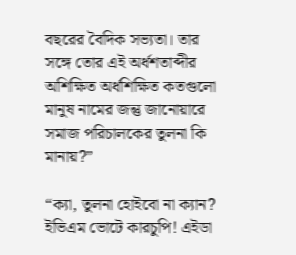বছরের বৈদিক সভ্যতা। তার সঙ্গে তোর এই অর্ধশতাব্দীর অশিক্ষিত অর্ধশিক্ষিত কতগুলো মানুষ নামের জন্তু জানোয়ারে সমাজ পরিচালকের তুলনা কি মানায়?”

“ক্যা, তুলনা হোইবো না ক্যান? ইভিএম ভোটে কারচুপি! এইডা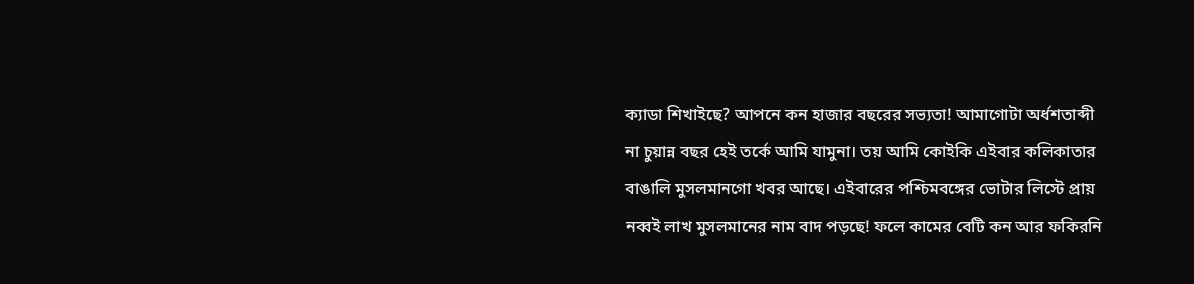ক্যাডা শিখাইছে? আপনে কন হাজার বছরের সভ্যতা! আমাগোটা অর্ধশতাব্দী না চুয়ান্ন বছর হেই তর্কে আমি যামুনা। তয় আমি কোইকি এইবার কলিকাতার বাঙালি মুসলমানগো খবর আছে। এইবারের পশ্চিমবঙ্গের ভোটার লিস্টে প্রায় নব্বই লাখ মুসলমানের নাম বাদ পড়ছে! ফলে কামের বেটি কন আর ফকিরনি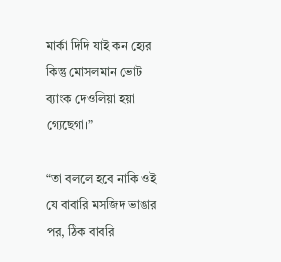মার্কা দিদি যাই কন হ্যের কিন্তু মোসলমান ভোট ব্যাংক দেওলিয়া হয়া গ্যেছেগা।”

“তা বললে হবে নাকি ওই যে বাবারি মসজিদ ভাঙার পর, ঠিক বাবরি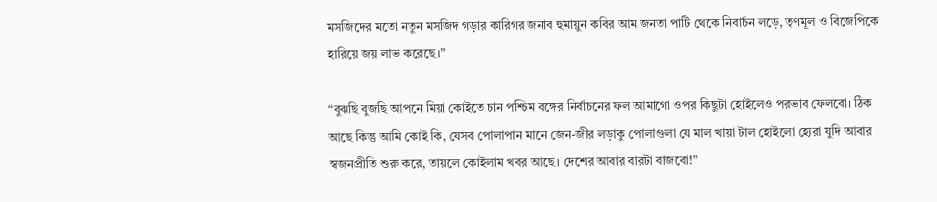মসজিদের মতো নতুন মসজিদ গড়ার কারিগর জনাব হুমায়ুন কবির আম জনতা পাটি থেকে নিবার্চন লড়ে, তৃণমূল ও বিজেপিকে হারিয়ে জয় লাভ করেছে।”

“বুঝছি বুজছি আপনে মিয়া কোইতে চান পশ্চিম বঙ্গের নির্বাচনের ফল আমাগো ওপর কিছুটা হোইলেও পরভাব ফেলবো। ঠিক আছে কিন্তু আমি কোই কি, যেসব পোলাপান মানে জেন-জীর লড়াকু পোলাগুলা যে মাল খায়া টাল হোইলো হ্যেরা যুদি আবার স্বজনপ্রীতি শুরু করে, তায়লে কোইলাম খবর আছে। দেশের আবার বারটা বাজবো!”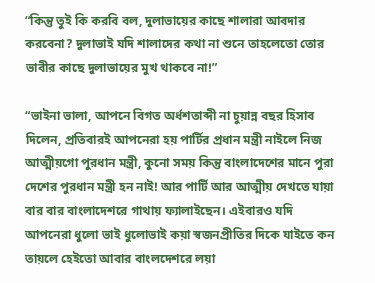“কিন্তু তুই কি করবি বল, দুলাভায়ের কাছে শালারা আবদার করবেনা? দুলাভাই যদি শালাদের কথা না শুনে তাহলেতো তোর ভাবীর কাছে দুলাভায়ের মুখ থাকবে না!”

“ভাইনা ভালা, আপনে বিগত অর্ধশতাব্দী না চুয়ান্ন বছর হিসাব দিলেন, প্রতিবারই আপনেরা হয় পার্টির প্রধান মন্ত্রী নাইলে নিজ আত্মীয়গো পুরধান মন্ত্রী, কুনো সময় কিন্তু বাংলাদেশের মানে পুরা দেশের পুরধান মন্ত্রী হন নাই! আর পার্টি আর আত্মীয় দেখতে যায়া বার বার বাংলাদেশরে গাথায় ফ্যালাইছেন। এইবারও যদি আপনেরা ধুলো ভাই ধুলোভাই কয়া স্বজনপ্রীতির দিকে যাইতে কন তায়লে হেইতো আবার বাংলদেশরে লয়া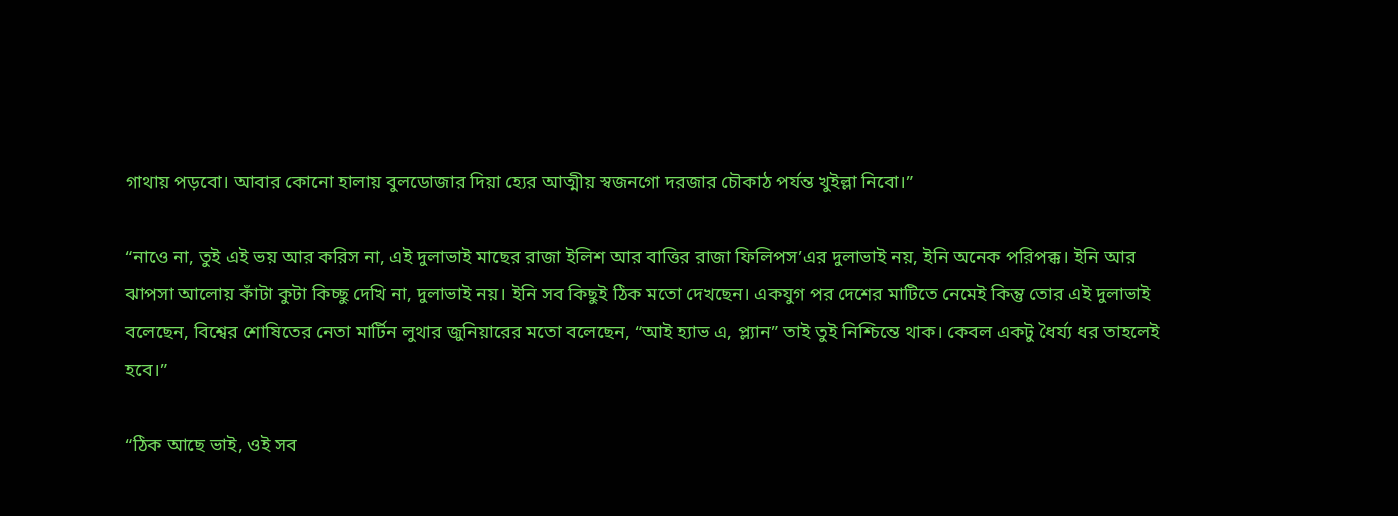গাথায় পড়বো। আবার কোনো হালায় বুলডোজার দিয়া হ্যের আত্মীয় স্বজনগো দরজার চৌকাঠ পর্যন্ত খুইল্লা নিবো।”

“নাওে না, তুই এই ভয় আর করিস না, এই দুলাভাই মাছের রাজা ইলিশ আর বাত্তির রাজা ফিলিপস’এর দুলাভাই নয়, ইনি অনেক পরিপক্ক। ইনি আর ঝাপসা আলোয় কাঁটা কুটা কিচ্ছু দেখি না, দুলাভাই নয়। ইনি সব কিছুই ঠিক মতো দেখছেন। একযুগ পর দেশের মাটিতে নেমেই কিন্তু তোর এই দুলাভাই বলেছেন, বিশ্বের শোষিতের নেতা মার্টিন লুথার জুনিয়ারের মতো বলেছেন, “আই হ্যাভ এ, প্ল্যান” তাই তুই নিশ্চিন্তে থাক। কেবল একটু ধৈর্য্য ধর তাহলেই হবে।”

“ঠিক আছে ভাই, ওই সব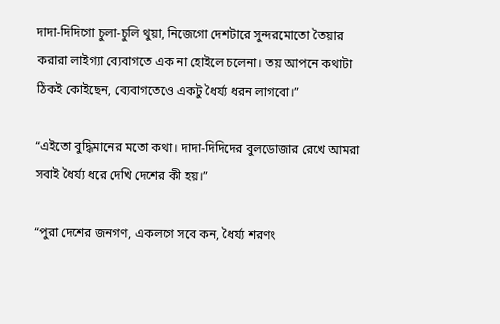দাদা-দিদিগো চুলা-চুলি থুয়া, নিজেগো দেশটারে সুন্দরমোতো তৈয়ার করারা লাইগ্যা ব্যেবাগতে এক না হোইলে চলেনা। তয় আপনে কথাটা ঠিকই কোইছেন, ব্যেবাগতেওে একটু ধৈর্য্য ধরন লাগবো।”

“এইতো বুদ্ধিমানের মতো কথা। দাদা-দিদিদের বুলডোজার রেখে আমরা সবাই ধৈর্য্য ধরে দেখি দেশের কী হয়।”

“পুরা দেশের জনগণ, একলগে সবে কন, ধৈর্য্য শরণং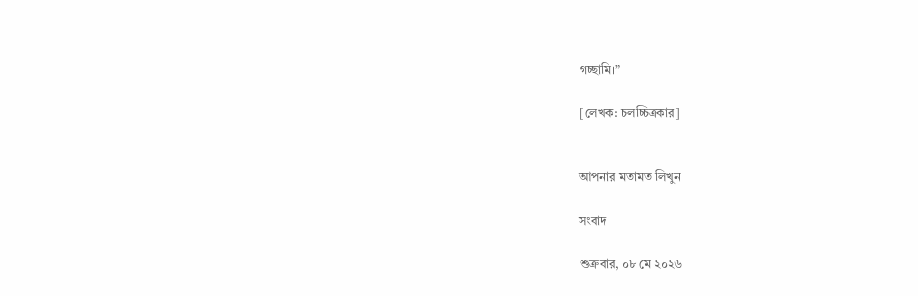গচ্ছামি।”

[লেখক: চলচ্চিত্রকার]


আপনার মতামত লিখুন

সংবাদ

শুক্রবার, ০৮ মে ২০২৬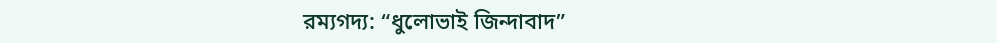রম্যগদ্য: “ধুলোভাই জিন্দাবাদ”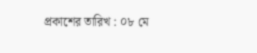প্রকাশের তারিখ : ০৮ মে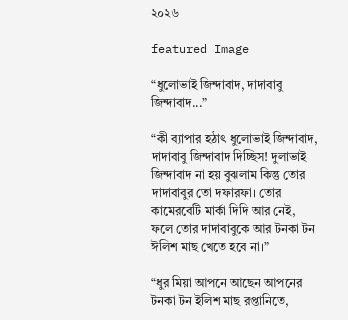২০২৬

featured Image

“ধুলোভাই জিন্দাবাদ, দাদাবাবু জিন্দাবাদ...”

“কী ব্যাপার হঠাৎ ধুলোভাই জিন্দাবাদ, দাদাবাবু জিন্দাবাদ দিচ্ছিস! দুলাভাই জিন্দাবাদ না হয় বুঝলাম কিন্তু তোর দাদাবাবুর তো দফারফা। তোর কামেরবেটি মার্কা দিদি আর নেই, ফলে তোর দাদাবাবুকে আর টনকা টন ঈলিশ মাছ খেতে হবে না।”

“ধুর মিয়া আপনে আছেন আপনের টনকা টন ইলিশ মাছ রপ্তানিতে,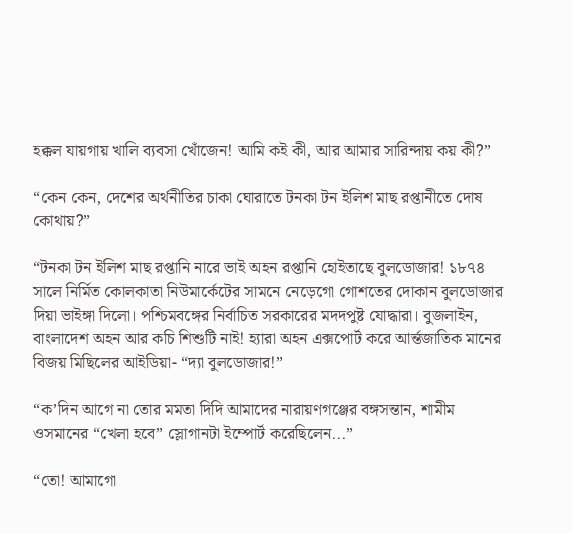হক্কল যায়গায় খালি ব্যবসা খোঁজেন! আমি কই কী, আর আমার সারিন্দায় কয় কী?”

“কেন কেন, দেশের অর্থনীতির চাকা ঘোরাতে টনকা টন ইলিশ মাছ রপ্তানীতে দোষ কোথায়?”

“টনকা টন ইলিশ মাছ রপ্তানি নারে ভাই অহন রপ্তানি হোইতাছে বুলডোজার! ১৮৭৪ সালে নির্মিত কোলকাতা নিউমার্কেটের সামনে নেড়েগো গোশতের দোকান বুলডোজার দিয়া ভাইঙ্গা দিলো। পশ্চিমবঙ্গের নির্বাচিত সরকারের মদদপুষ্ট যোদ্ধারা। বুজলাইন, বাংলাদেশ অহন আর কচি শিশুটি নাই! হ্যারা অহন এক্সপোর্ট করে আর্ন্তজাতিক মানের বিজয় মিছিলের আইডিয়া- “দ্যা বুলডোজার!”

“ক’দিন আগে না তোর মমতা দিদি আমাদের নারায়ণগঞ্জের বঙ্গসন্তান, শামীম ওসমানের “খেলা হবে” স্লোগানটা ইম্পোর্ট করেছিলেন...”

“তো! আমাগো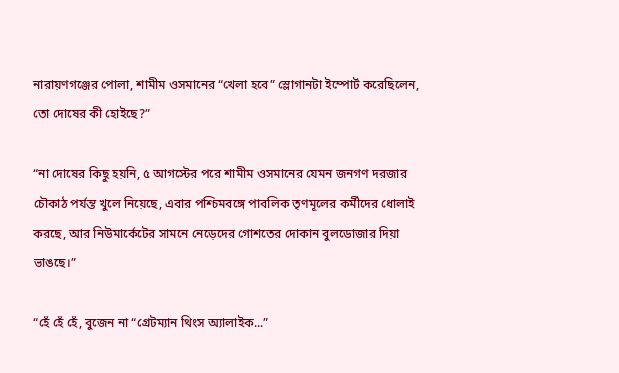নারায়ণগঞ্জের পোলা, শামীম ওসমানের “খেলা হবে” স্লোগানটা ইম্পোর্ট করেছিলেন, তো দোষের কী হোইছে?”

“না দোষের কিছু হয়নি, ৫ আগস্টের পরে শামীম ওসমানের যেমন জনগণ দরজার চৌকাঠ পর্যন্ত খুলে নিয়েছে, এবার পশ্চিমবঙ্গে পাবলিক তৃণমূলের কর্মীদের ধোলাই করছে, আর নিউমার্কেটের সামনে নেড়েদের গোশতের দোকান বুলডোজার দিয়া ভাঙছে।”

“হেঁ হেঁ হেঁ, বুজেন না “গ্রেটম্যান থিংস অ্যালাইক...”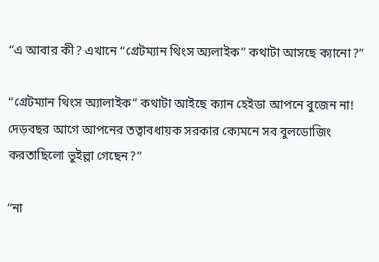“এ আবার কী? এখানে “গ্রেটম্যান থিংস অ্যলাইক” কথাটা আসছে ক্যানো?”

“গ্রেটম্যান থিংস অ্যালাইক” কথাটা আইছে ক্যান হেইডা আপনে বুজেন না! দেড়বছর আগে আপনের তত্বাবধায়ক সরকার ক্যেমনে সব বুলডোজিং করতাছিলো ভুইল্লা গেছেন?”

“না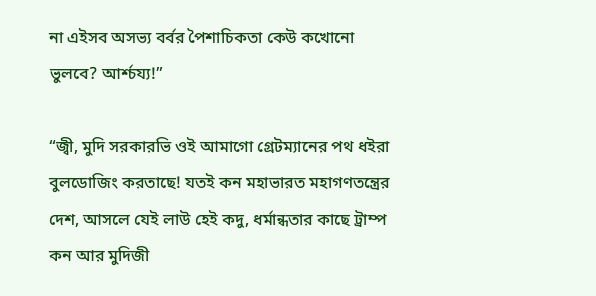না এইসব অসভ্য বর্বর পৈশাচিকতা কেউ কখোনো ভুলবে? আর্শ্চয্য!”

“জ্বী, মুদি সরকারভি ওই আমাগো গ্রেটম্যানের পথ ধইরা বুলডোজিং করতাছে! যতই কন মহাভারত মহাগণতন্ত্রের দেশ, আসলে যেই লাউ হেই কদু, ধর্মান্ধতার কাছে ট্রাম্প কন আর মুদিজী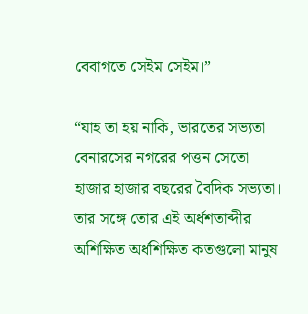বেবাগতে সেইম সেইম।”

“যাহ তা হয় নাকি, ভারতের সভ্যতা বেনারসের নগরের পত্তন সেতো হাজার হাজার বছরের বৈদিক সভ্যতা। তার সঙ্গে তোর এই অর্ধশতাব্দীর অশিক্ষিত অর্ধশিক্ষিত কতগুলো মানুষ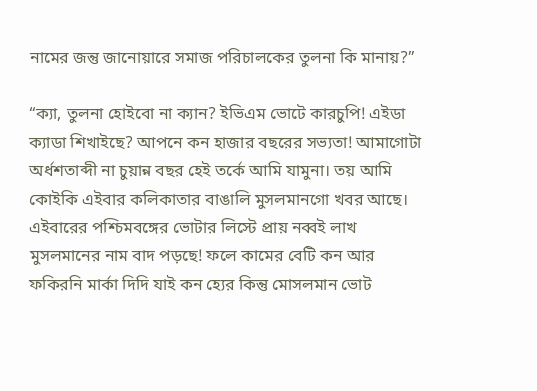নামের জন্তু জানোয়ারে সমাজ পরিচালকের তুলনা কি মানায়?”

“ক্যা, তুলনা হোইবো না ক্যান? ইভিএম ভোটে কারচুপি! এইডা ক্যাডা শিখাইছে? আপনে কন হাজার বছরের সভ্যতা! আমাগোটা অর্ধশতাব্দী না চুয়ান্ন বছর হেই তর্কে আমি যামুনা। তয় আমি কোইকি এইবার কলিকাতার বাঙালি মুসলমানগো খবর আছে। এইবারের পশ্চিমবঙ্গের ভোটার লিস্টে প্রায় নব্বই লাখ মুসলমানের নাম বাদ পড়ছে! ফলে কামের বেটি কন আর ফকিরনি মার্কা দিদি যাই কন হ্যের কিন্তু মোসলমান ভোট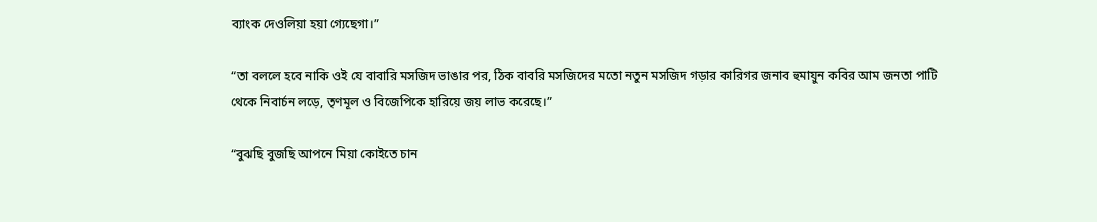ব্যাংক দেওলিয়া হয়া গ্যেছেগা।”

“তা বললে হবে নাকি ওই যে বাবারি মসজিদ ভাঙার পর, ঠিক বাবরি মসজিদের মতো নতুন মসজিদ গড়ার কারিগর জনাব হুমায়ুন কবির আম জনতা পাটি থেকে নিবার্চন লড়ে, তৃণমূল ও বিজেপিকে হারিয়ে জয় লাভ করেছে।”

“বুঝছি বুজছি আপনে মিয়া কোইতে চান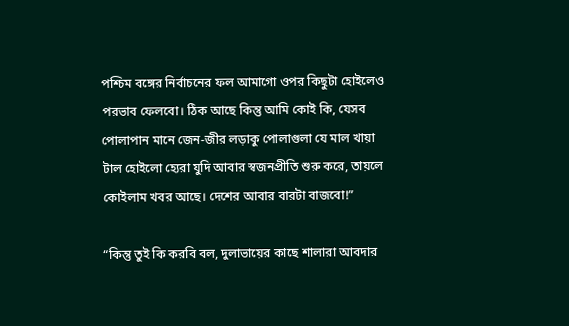পশ্চিম বঙ্গের নির্বাচনের ফল আমাগো ওপর কিছুটা হোইলেও পরভাব ফেলবো। ঠিক আছে কিন্তু আমি কোই কি, যেসব পোলাপান মানে জেন-জীর লড়াকু পোলাগুলা যে মাল খায়া টাল হোইলো হ্যেরা যুদি আবার স্বজনপ্রীতি শুরু করে, তায়লে কোইলাম খবর আছে। দেশের আবার বারটা বাজবো!”

“কিন্তু তুই কি করবি বল, দুলাভায়ের কাছে শালারা আবদার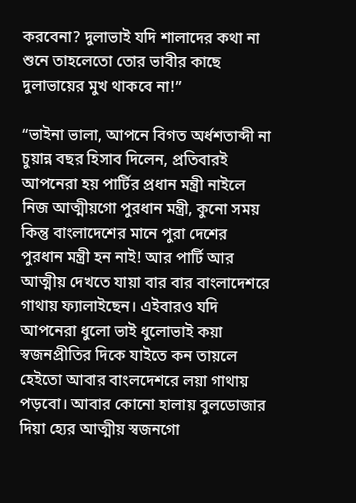করবেনা? দুলাভাই যদি শালাদের কথা না শুনে তাহলেতো তোর ভাবীর কাছে দুলাভায়ের মুখ থাকবে না!”

“ভাইনা ভালা, আপনে বিগত অর্ধশতাব্দী না চুয়ান্ন বছর হিসাব দিলেন, প্রতিবারই আপনেরা হয় পার্টির প্রধান মন্ত্রী নাইলে নিজ আত্মীয়গো পুরধান মন্ত্রী, কুনো সময় কিন্তু বাংলাদেশের মানে পুরা দেশের পুরধান মন্ত্রী হন নাই! আর পার্টি আর আত্মীয় দেখতে যায়া বার বার বাংলাদেশরে গাথায় ফ্যালাইছেন। এইবারও যদি আপনেরা ধুলো ভাই ধুলোভাই কয়া স্বজনপ্রীতির দিকে যাইতে কন তায়লে হেইতো আবার বাংলদেশরে লয়া গাথায় পড়বো। আবার কোনো হালায় বুলডোজার দিয়া হ্যের আত্মীয় স্বজনগো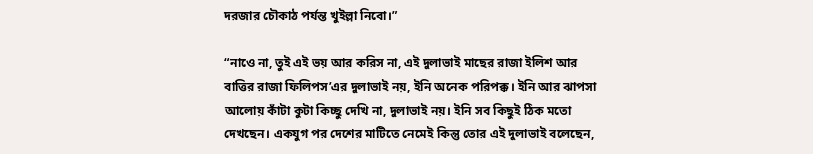দরজার চৌকাঠ পর্যন্ত খুইল্লা নিবো।”

“নাওে না, তুই এই ভয় আর করিস না, এই দুলাভাই মাছের রাজা ইলিশ আর বাত্তির রাজা ফিলিপস’এর দুলাভাই নয়, ইনি অনেক পরিপক্ক। ইনি আর ঝাপসা আলোয় কাঁটা কুটা কিচ্ছু দেখি না, দুলাভাই নয়। ইনি সব কিছুই ঠিক মতো দেখছেন। একযুগ পর দেশের মাটিতে নেমেই কিন্তু তোর এই দুলাভাই বলেছেন,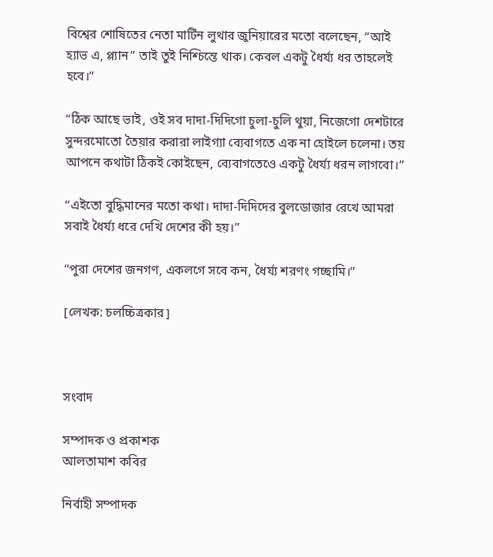বিশ্বের শোষিতের নেতা মার্টিন লুথার জুনিয়ারের মতো বলেছেন, “আই হ্যাভ এ, প্ল্যান” তাই তুই নিশ্চিন্তে থাক। কেবল একটু ধৈর্য্য ধর তাহলেই হবে।”

“ঠিক আছে ভাই, ওই সব দাদা-দিদিগো চুলা-চুলি থুয়া, নিজেগো দেশটারে সুন্দরমোতো তৈয়ার করারা লাইগ্যা ব্যেবাগতে এক না হোইলে চলেনা। তয় আপনে কথাটা ঠিকই কোইছেন, ব্যেবাগতেওে একটু ধৈর্য্য ধরন লাগবো।”

“এইতো বুদ্ধিমানের মতো কথা। দাদা-দিদিদের বুলডোজার রেখে আমরা সবাই ধৈর্য্য ধরে দেখি দেশের কী হয়।”

“পুরা দেশের জনগণ, একলগে সবে কন, ধৈর্য্য শরণং গচ্ছামি।”

[লেখক: চলচ্চিত্রকার]



সংবাদ

সম্পাদক ও প্রকাশক
আলতামাশ কবির

নির্বাহী সম্পাদক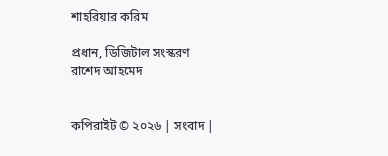শাহরিয়ার করিম

প্রধান, ডিজিটাল সংস্করণ
রাশেদ আহমেদ


কপিরাইট © ২০২৬ | সংবাদ |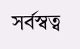সর্বস্বত্ব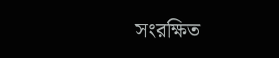সংরক্ষিত